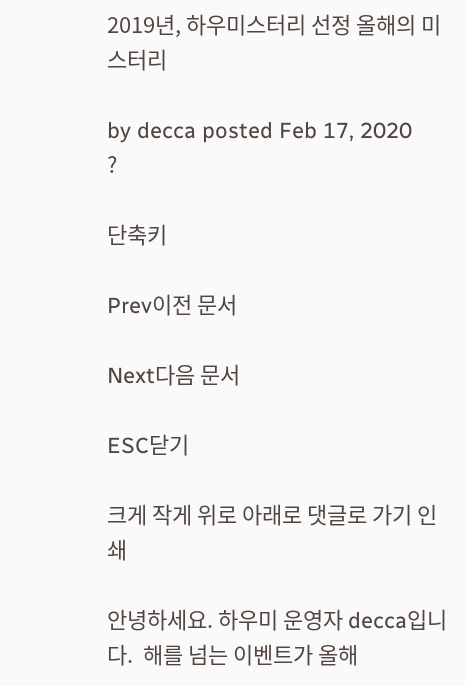2019년, 하우미스터리 선정 올해의 미스터리

by decca posted Feb 17, 2020
?

단축키

Prev이전 문서

Next다음 문서

ESC닫기

크게 작게 위로 아래로 댓글로 가기 인쇄

안녕하세요. 하우미 운영자 decca입니다.  해를 넘는 이벤트가 올해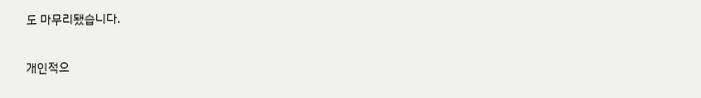도 마무리됐습니다.

개인적으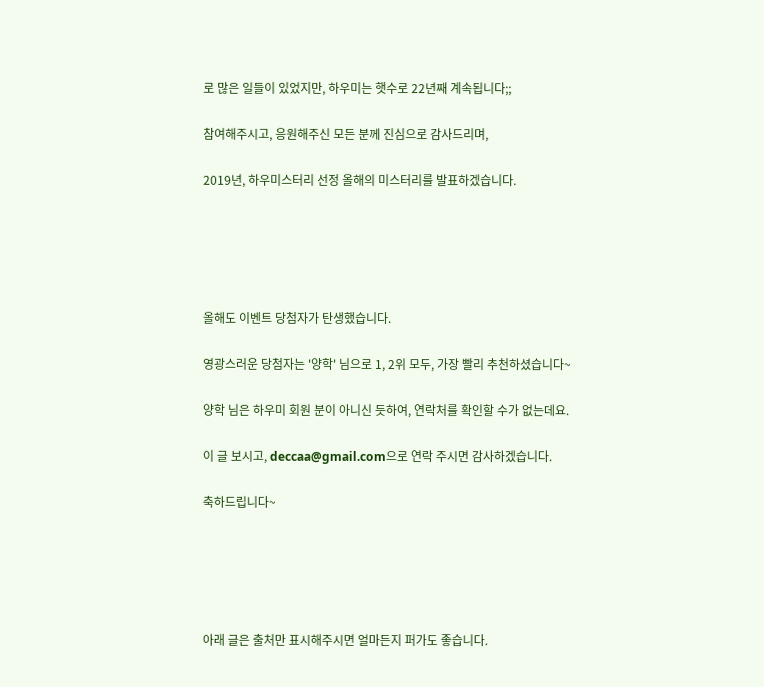로 많은 일들이 있었지만, 하우미는 햇수로 22년째 계속됩니다;;

참여해주시고, 응원해주신 모든 분께 진심으로 감사드리며,

2019년, 하우미스터리 선정 올해의 미스터리를 발표하겠습니다.





올해도 이벤트 당첨자가 탄생했습니다.

영광스러운 당첨자는 '양학' 님으로 1, 2위 모두, 가장 빨리 추천하셨습니다~

양학 님은 하우미 회원 분이 아니신 듯하여, 연락처를 확인할 수가 없는데요.

이 글 보시고, deccaa@gmail.com으로 연락 주시면 감사하겠습니다.

축하드립니다~





아래 글은 출처만 표시해주시면 얼마든지 퍼가도 좋습니다.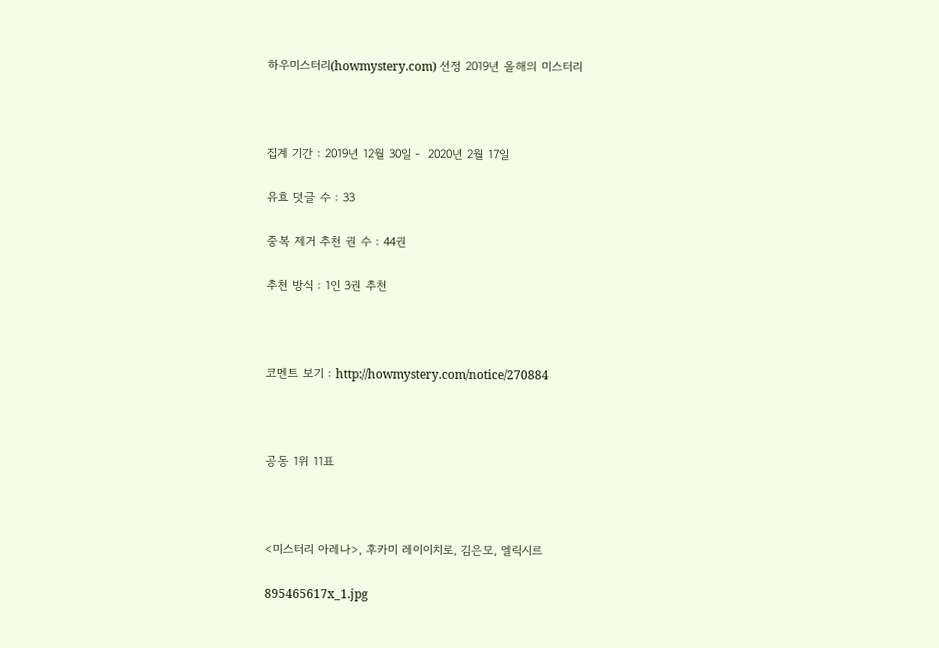하우미스터리(howmystery.com) 선정 2019년 올해의 미스터리



집계 기간 : 2019년 12월 30일 -  2020년 2월 17일

유효 덧글 수 : 33

중복 제거 추천 권 수 : 44권

추천 방식 : 1인 3권 추천



코멘트 보기 : http://howmystery.com/notice/270884



공동 1위 11표



<미스터리 아레나>, 후카미 레이이치로, 김은모, 엘릭시르

895465617x_1.jpg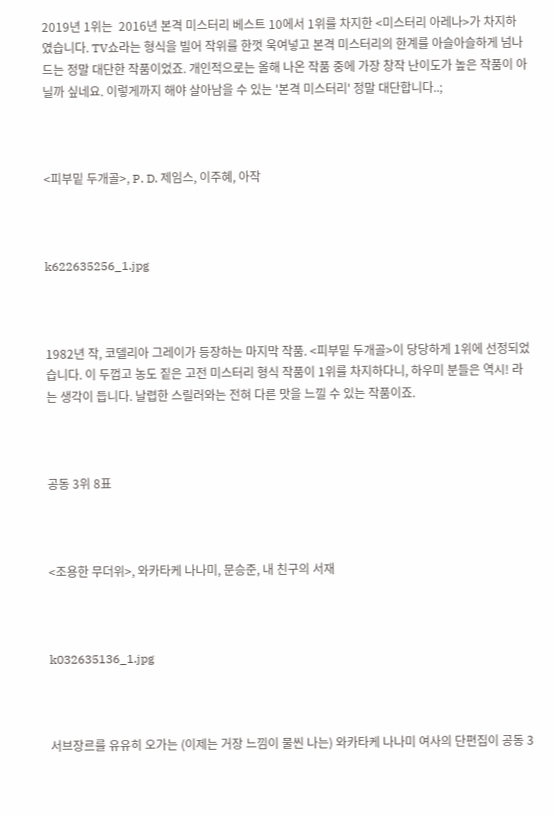2019년 1위는  2016년 본격 미스터리 베스트 10에서 1위를 차지한 <미스터리 아레나>가 차지하였습니다. TV쇼라는 형식을 빌어 작위를 한껏 욱여넣고 본격 미스터리의 한계를 아슬아슬하게 넘나드는 정말 대단한 작품이었죠. 개인적으로는 올해 나온 작품 중에 가장 창작 난이도가 높은 작품이 아닐까 싶네요. 이렇게까지 해야 살아남을 수 있는 '본격 미스터리' 정말 대단합니다..;



<피부밑 두개골>, P. D. 제임스, 이주혜, 아작



k622635256_1.jpg



1982년 작, 코델리아 그레이가 등장하는 마지막 작품. <피부밑 두개골>이 당당하게 1위에 선정되었습니다. 이 두껍고 농도 짙은 고전 미스터리 형식 작품이 1위를 차지하다니, 하우미 분들은 역시! 라는 생각이 듭니다. 날렵한 스릴러와는 전혀 다른 맛을 느낄 수 있는 작품이죠.



공동 3위 8표



<조용한 무더위>, 와카타케 나나미, 문승준, 내 친구의 서재



k032635136_1.jpg



서브장르를 유유히 오가는 (이제는 거장 느낌이 물씬 나는) 와카타케 나나미 여사의 단편집이 공동 3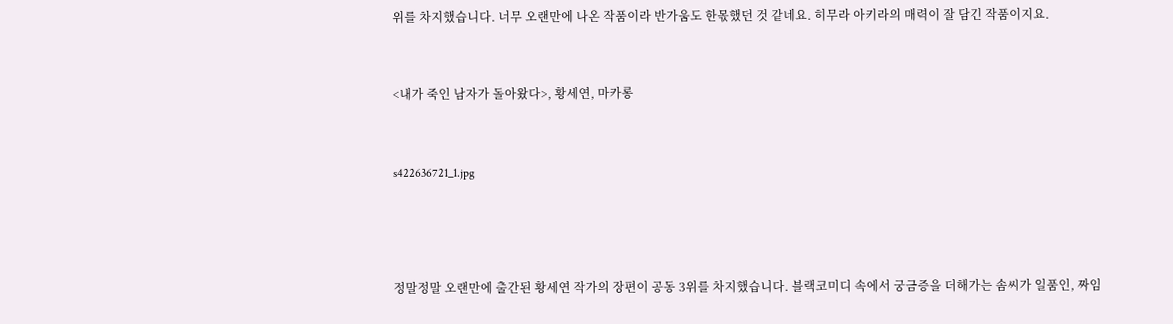위를 차지했습니다. 너무 오랜만에 나온 작품이라 반가움도 한몫했던 것 같네요. 히무라 아키라의 매력이 잘 담긴 작품이지요.



<내가 죽인 남자가 돌아왔다>, 황세연, 마카롱



s422636721_1.jpg





정말정말 오랜만에 출간된 황세연 작가의 장편이 공동 3위를 차지했습니다. 블랙코미디 속에서 궁금증을 더해가는 솜씨가 일품인, 짜임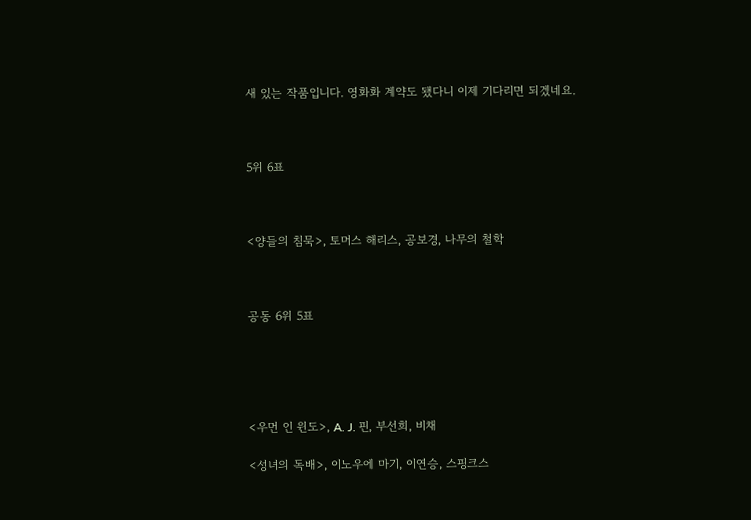새 있는 작품입니다. 영화화 계약도 됐다니 이제 기다리면 되겠네요.



5위 6표



<양들의 침묵>, 토머스 해리스, 공보경, 나무의 철학



공동 6위 5표





<우먼 인 윈도>, A. J. 핀, 부선희, 비채

<성녀의 독배>, 이노우에 마기, 이연승, 스핑크스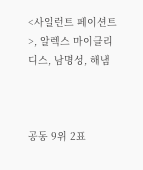<사일런트 페이션트>, 알렉스 마이클리디스, 남명성, 해냄



공동 9위 2표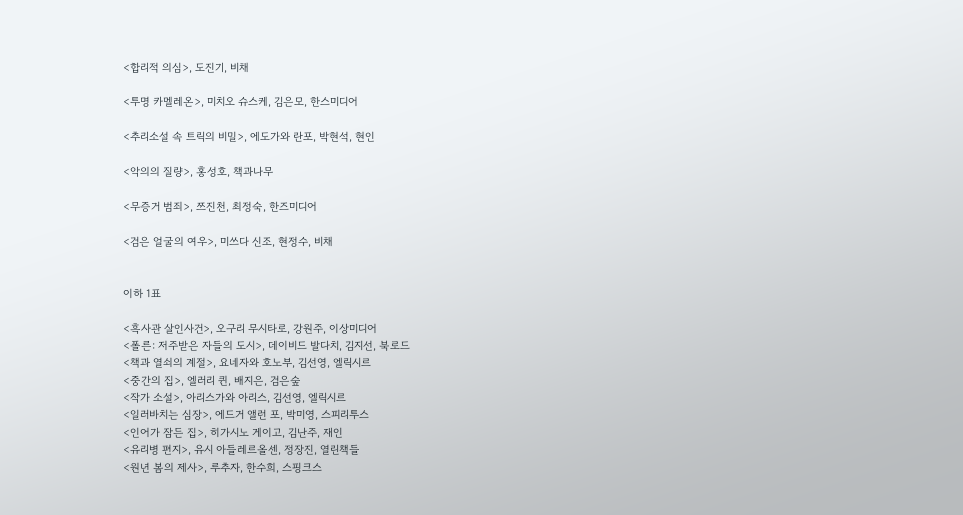<합리적 의심>, 도진기, 비채

<투명 카멜레온>, 미치오 슈스케, 김은모, 한스미디어

<추리소설 속 트릭의 비밀>, 에도가와 란포, 박현석, 현인

<악의의 질량>, 홍성호, 책과나무

<무증거 범죄>, 쯔진천, 최정숙, 한즈미디어

<검은 얼굴의 여우>, 미쓰다 신조, 현정수, 비채


이하 1표

<흑사관 살인사건>, 오구리 무시타로, 강원주, 이상미디어
<폴른: 저주받은 자들의 도시>, 데이비드 발다치, 김지선, 북로드
<책과 열쇠의 계절>, 요네자와 호노부, 김선영, 엘릭시르
<중간의 집>, 엘러리 퀸, 배지은, 검은숲
<작가 소설>, 아리스가와 아리스, 김선영, 엘릭시르
<일러바치는 심장>, 에드거 앨런 포, 박미영, 스피리투스
<인어가 잠든 집>, 히가시노 게이고, 김난주, 재인
<유리병 편지>, 유시 아들레르올센, 정장진, 열린책들
<원년 봄의 제사>, 루추자, 한수희, 스핑크스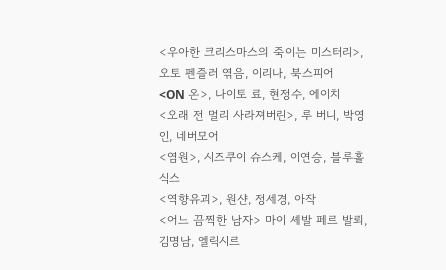<우아한 크리스마스의 죽이는 미스터리>, 오토 펜즐러 엮음, 이리나, 북스피어
<ON 온>, 나이토 료, 현정수, 에이치
<오래 전 멀리 사라져버린>, 루 버니, 박영인, 네버모어
<염원>, 시즈쿠이 슈스케, 이연승, 블루홀식스
<역향유괴>, 원샨, 정세경, 아작
<어느 끔찍한 남자> 마이 셰발 페르 발뢰, 김명남, 엘릭시르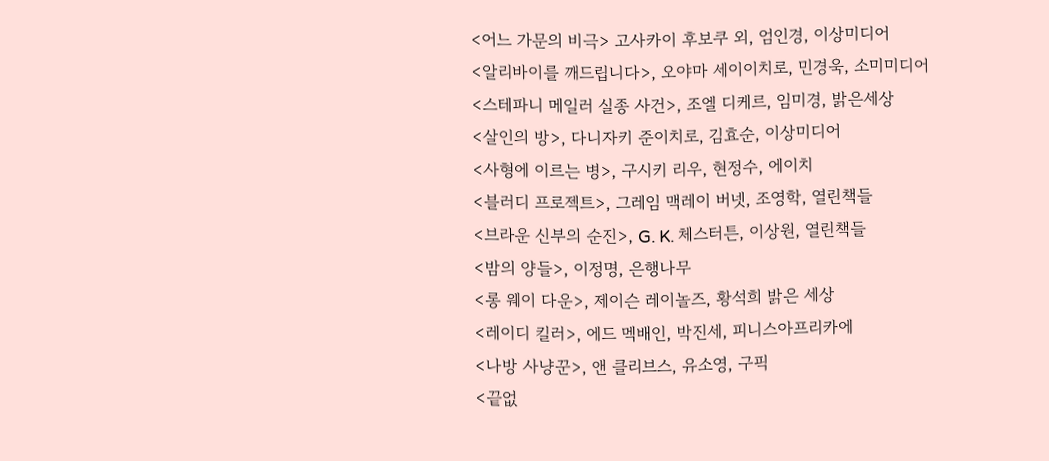<어느 가문의 비극> 고사카이 후보쿠 외, 엄인경, 이상미디어
<알리바이를 깨드립니다>, 오야마 세이이치로, 민경욱, 소미미디어
<스테파니 메일러 실종 사건>, 조엘 디케르, 임미경, 밝은세상
<살인의 방>, 다니자키 준이치로, 김효순, 이상미디어
<사형에 이르는 병>, 구시키 리우, 현정수, 에이치
<블러디 프로젝트>, 그레임 맥레이 버넷, 조영학, 열린책들
<브라운 신부의 순진>, G. K. 체스터튼, 이상원, 열린책들
<밤의 양들>, 이정명, 은행나무
<롱 웨이 다운>, 제이슨 레이놀즈, 황석희 밝은 세상
<레이디 킬러>, 에드 멕배인, 박진세, 피니스아프리카에
<나방 사냥꾼>, 앤 클리브스, 유소영, 구픽
<끝없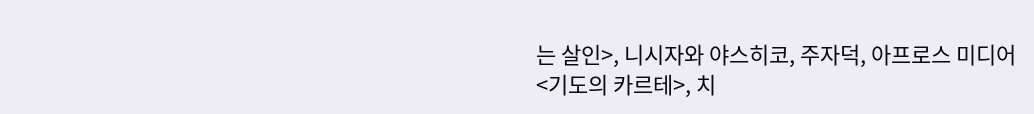는 살인>, 니시자와 야스히코, 주자덕, 아프로스 미디어
<기도의 카르테>, 치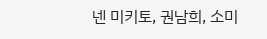넨 미키토, 권남희, 소미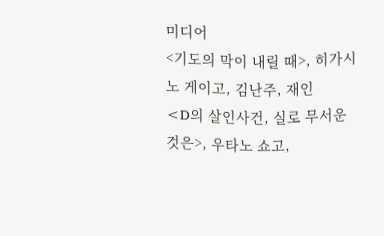미디어
<기도의 막이 내릴 때>, 히가시노 게이고, 김난주, 재인
<D의 살인사건, 실로 무서운 것은>, 우타노 쇼고,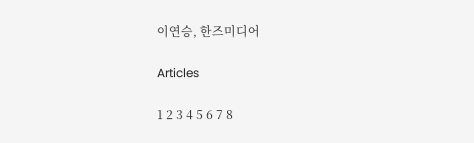이연승, 한즈미디어

Articles

1 2 3 4 5 6 7 8